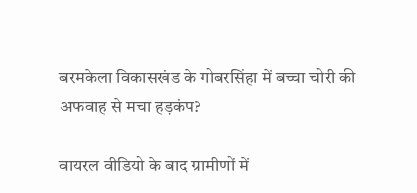बरमकेला विकासखंड के गोबरसिंहा में बच्चा चोरी की
अफवाह से मचा हड़कंप?

वायरल वीडियो के बाद ग्रामीणों में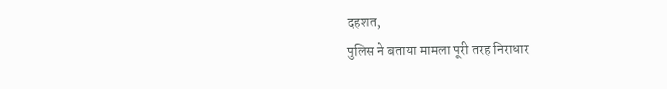दहशत,
पुलिस ने बताया मामला पूरी तरह निराधार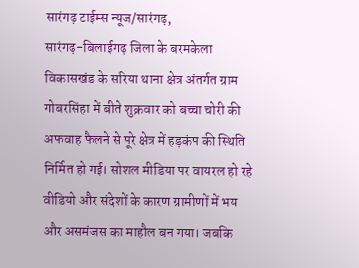सारंगढ़ टाईम्स न्यूज/सारंगढ़,
सारंगढ़-बिलाईगढ़ जिला के बरमकेला विकासखंड के सरिया थाना क्षेत्र अंतर्गत ग्राम गोबरसिंहा में बीते शुक्रवार को बच्चा चोरी की अफवाह फैलने से पूरे क्षेत्र में हड़कंप की स्थिति निर्मित हो गई। सोशल मीडिया पर वायरल हो रहे वीडियो और संदेशों के कारण ग्रामीणों में भय और असमंजस का माहौल बन गया। जबकि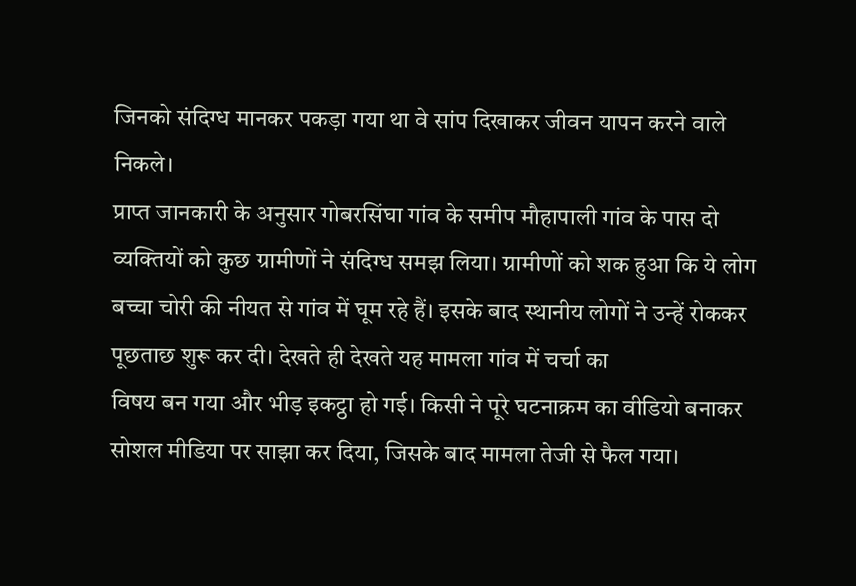जिनको संदिग्ध मानकर पकड़ा गया था वे सांप दिखाकर जीवन यापन करने वाले निकले।
प्राप्त जानकारी के अनुसार गोबरसिंघा गांव के समीप मौहापाली गांव के पास दो व्यक्तियों को कुछ ग्रामीणों ने संदिग्ध समझ लिया। ग्रामीणों को शक हुआ कि ये लोग बच्चा चोरी की नीयत से गांव में घूम रहे हैं। इसके बाद स्थानीय लोगों ने उन्हें रोककर पूछताछ शुरू कर दी। देखते ही देखते यह मामला गांव में चर्चा का
विषय बन गया और भीड़ इकट्ठा हो गई। किसी ने पूरे घटनाक्रम का वीडियो बनाकर सोशल मीडिया पर साझा कर दिया, जिसके बाद मामला तेजी से फैल गया।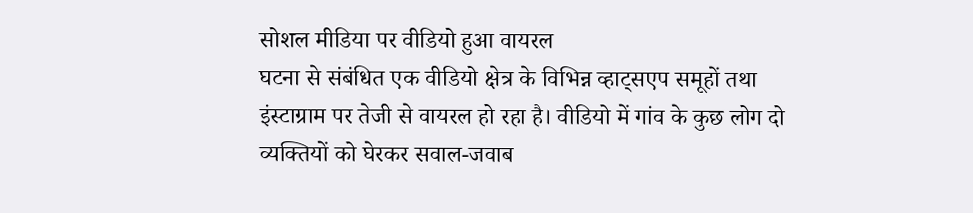सोशल मीडिया पर वीडियो हुआ वायरल
घटना से संबंधित एक वीडियो क्षेत्र के विभिन्न व्हाट्सएप समूहों तथा इंस्टाग्राम पर तेजी से वायरल हो रहा है। वीडियो में गांव के कुछ लोग दो व्यक्तियों को घेरकर सवाल-जवाब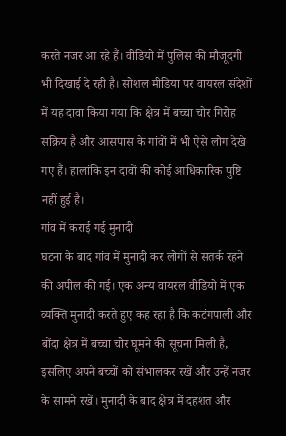करते नजर आ रहे हैं। वीडियो में पुलिस की मौजूदगी भी दिखाई दे रही है। सोशल मीडिया पर वायरल संदेशों में यह दावा किया गया कि क्षेत्र में बच्चा चोर गिरोह सक्रिय है और आसपास के गांवों में भी ऐसे लोग देखे गए हैं। हालांकि इन दावों की कोई आधिकारिक पुष्टि नहीं हुई है।
गांव में कराई गई मुनादी
घटना के बाद गांव में मुनादी कर लोगों से सतर्क रहने की अपील की गई। एक अन्य वायरल वीडियो में एक व्यक्ति मुनादी करते हुए कह रहा है कि कटंगपाली और बोंदा क्षेत्र में बच्चा चोर घूमने की सूचना मिली है, इसलिए अपने बच्चों को संभालकर रखें और उन्हें नजर के सामने रखें। मुनादी के बाद क्षेत्र में दहशत और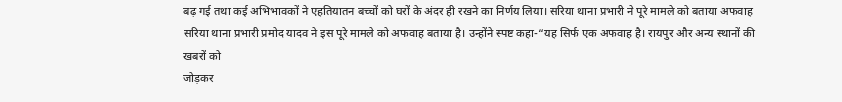बढ़ गई तथा कई अभिभावकों ने एहतियातन बच्चों को घरों के अंदर ही रखने का निर्णय लिया। सरिया थाना प्रभारी ने पूरे मामले को बताया अफवाह सरिया थाना प्रभारी प्रमोद यादव ने इस पूरे मामले को अफवाह बताया है। उन्होंने स्पष्ट कहा-“यह सिर्फ एक अफवाह है। रायपुर और अन्य स्थानों की खबरों को
जोड़कर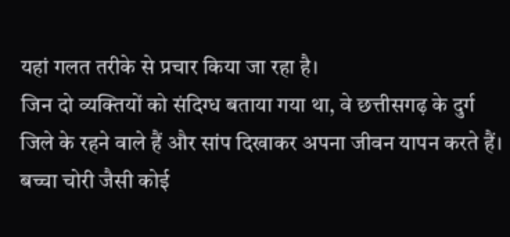यहां गलत तरीके से प्रचार किया जा रहा है।
जिन दो व्यक्तियों को संदिग्ध बताया गया था, वे छत्तीसगढ़ के दुर्ग जिले के रहने वाले हैं और सांप दिखाकर अपना जीवन यापन करते हैं। बच्चा चोरी जैसी कोई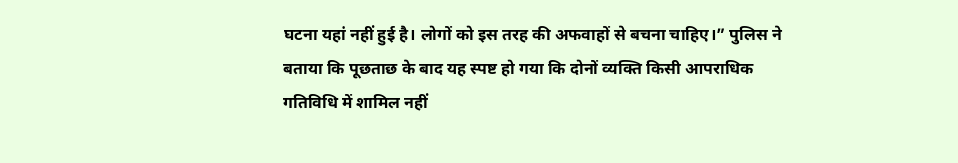घटना यहां नहीं हुई है। लोगों को इस तरह की अफवाहों से बचना चाहिए।” पुलिस ने बताया कि पूछताछ के बाद यह स्पष्ट हो गया कि दोनों व्यक्ति किसी आपराधिक गतिविधि में शामिल नहीं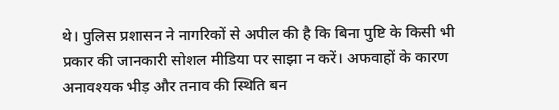थे। पुलिस प्रशासन ने नागरिकों से अपील की है कि बिना पुष्टि के किसी भी प्रकार की जानकारी सोशल मीडिया पर साझा न करें। अफवाहों के कारण अनावश्यक भीड़ और तनाव की स्थिति बन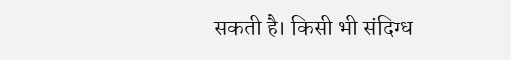सकती है। किसी भी संदिग्ध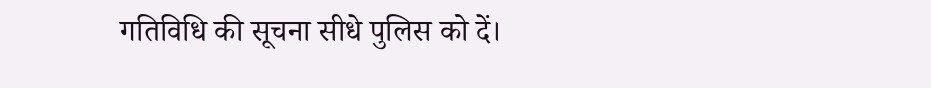गतिविधि की सूचना सीधे पुलिस को दें।